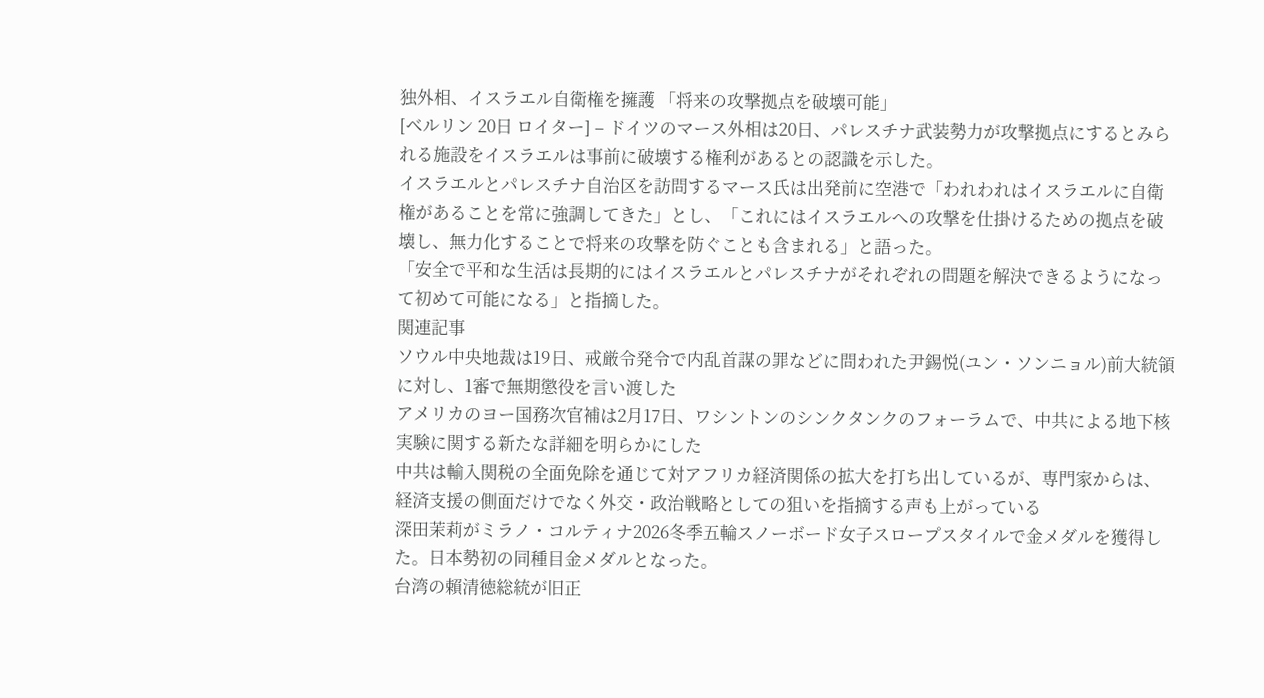独外相、イスラエル自衛権を擁護 「将来の攻撃拠点を破壊可能」
[ベルリン 20日 ロイター] – ドイツのマース外相は20日、パレスチナ武装勢力が攻撃拠点にするとみられる施設をイスラエルは事前に破壊する権利があるとの認識を示した。
イスラエルとパレスチナ自治区を訪問するマース氏は出発前に空港で「われわれはイスラエルに自衛権があることを常に強調してきた」とし、「これにはイスラエルへの攻撃を仕掛けるための拠点を破壊し、無力化することで将来の攻撃を防ぐことも含まれる」と語った。
「安全で平和な生活は長期的にはイスラエルとパレスチナがそれぞれの問題を解決できるようになって初めて可能になる」と指摘した。
関連記事
ソウル中央地裁は19日、戒厳令発令で内乱首謀の罪などに問われた尹錫悦(ユン・ソンニョル)前大統領に対し、1審で無期懲役を言い渡した
アメリカのヨー国務次官補は2月17日、ワシントンのシンクタンクのフォーラムで、中共による地下核実験に関する新たな詳細を明らかにした
中共は輸入関税の全面免除を通じて対アフリカ経済関係の拡大を打ち出しているが、専門家からは、経済支援の側面だけでなく外交・政治戦略としての狙いを指摘する声も上がっている
深田茉莉がミラノ・コルティナ2026冬季五輪スノーボード女子スロープスタイルで金メダルを獲得した。日本勢初の同種目金メダルとなった。
台湾の賴清徳総統が旧正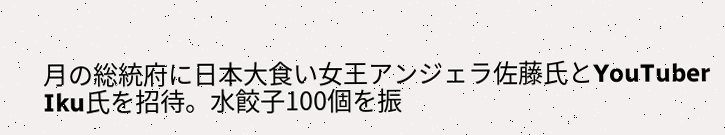月の総統府に日本大食い女王アンジェラ佐藤氏とYouTuber Iku氏を招待。水餃子100個を振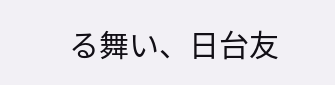る舞い、日台友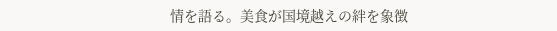情を語る。美食が国境越えの絆を象徴